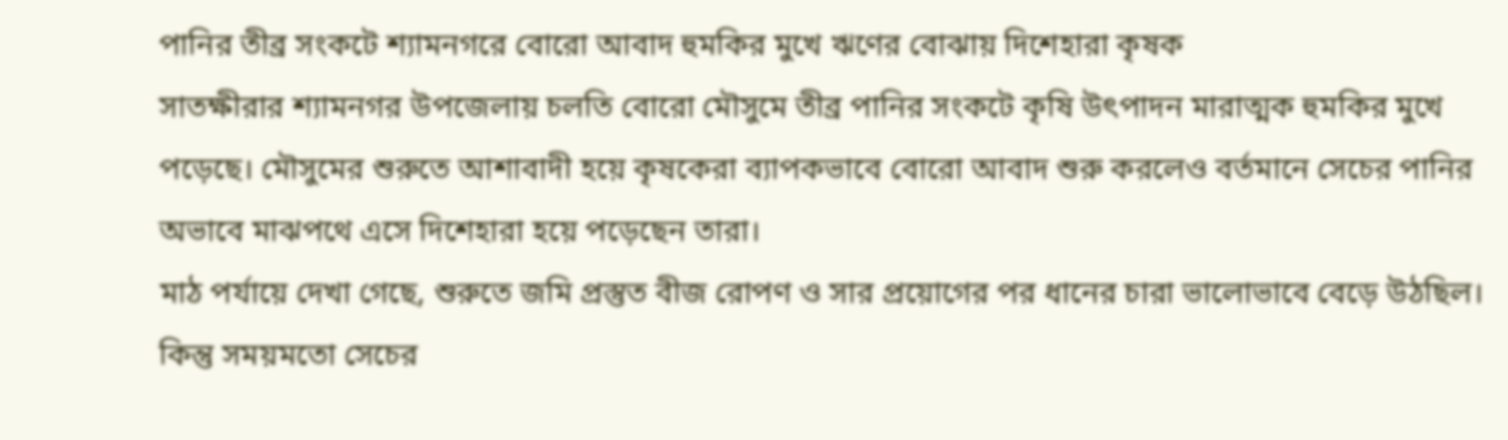পানির তীব্র সংকটে শ্যামনগরে বোরো আবাদ হুমকির মুখে ঋণের বোঝায় দিশেহারা কৃষক
সাতক্ষীরার শ্যামনগর উপজেলায় চলতি বোরো মৌসুমে তীব্র পানির সংকটে কৃষি উৎপাদন মারাত্মক হুমকির মুখে পড়েছে। মৌসুমের শুরুতে আশাবাদী হয়ে কৃষকেরা ব্যাপকভাবে বোরো আবাদ শুরু করলেও বর্তমানে সেচের পানির অভাবে মাঝপথে এসে দিশেহারা হয়ে পড়েছেন তারা।
মাঠ পর্যায়ে দেখা গেছে, শুরুতে জমি প্রস্তুত বীজ রোপণ ও সার প্রয়োগের পর ধানের চারা ভালোভাবে বেড়ে উঠছিল। কিন্তু সময়মতো সেচের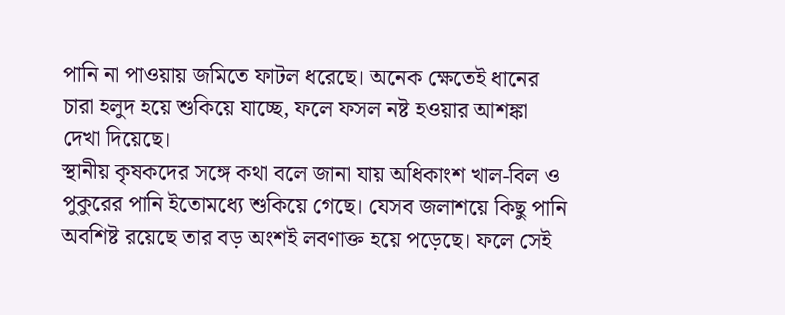পানি না পাওয়ায় জমিতে ফাটল ধরেছে। অনেক ক্ষেতেই ধানের চারা হলুদ হয়ে শুকিয়ে যাচ্ছে, ফলে ফসল নষ্ট হওয়ার আশঙ্কা দেখা দিয়েছে।
স্থানীয় কৃষকদের সঙ্গে কথা বলে জানা যায় অধিকাংশ খাল-বিল ও পুকুরের পানি ইতোমধ্যে শুকিয়ে গেছে। যেসব জলাশয়ে কিছু পানি অবশিষ্ট রয়েছে তার বড় অংশই লবণাক্ত হয়ে পড়েছে। ফলে সেই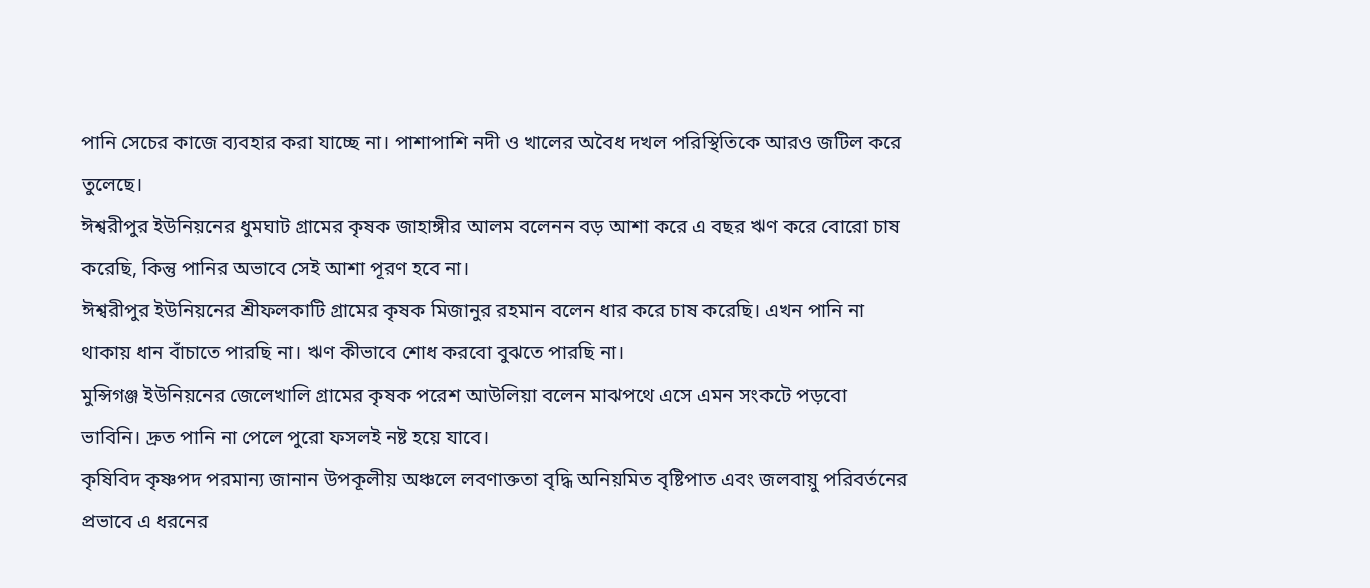পানি সেচের কাজে ব্যবহার করা যাচ্ছে না। পাশাপাশি নদী ও খালের অবৈধ দখল পরিস্থিতিকে আরও জটিল করে তুলেছে।
ঈশ্বরীপুর ইউনিয়নের ধুমঘাট গ্রামের কৃষক জাহাঙ্গীর আলম বলেনন বড় আশা করে এ বছর ঋণ করে বোরো চাষ করেছি, কিন্তু পানির অভাবে সেই আশা পূরণ হবে না।
ঈশ্বরীপুর ইউনিয়নের শ্রীফলকাটি গ্রামের কৃষক মিজানুর রহমান বলেন ধার করে চাষ করেছি। এখন পানি না থাকায় ধান বাঁচাতে পারছি না। ঋণ কীভাবে শোধ করবো বুঝতে পারছি না।
মুন্সিগঞ্জ ইউনিয়নের জেলেখালি গ্রামের কৃষক পরেশ আউলিয়া বলেন মাঝপথে এসে এমন সংকটে পড়বো ভাবিনি। দ্রুত পানি না পেলে পুরো ফসলই নষ্ট হয়ে যাবে।
কৃষিবিদ কৃষ্ণপদ পরমান্য জানান উপকূলীয় অঞ্চলে লবণাক্ততা বৃদ্ধি অনিয়মিত বৃষ্টিপাত এবং জলবায়ু পরিবর্তনের প্রভাবে এ ধরনের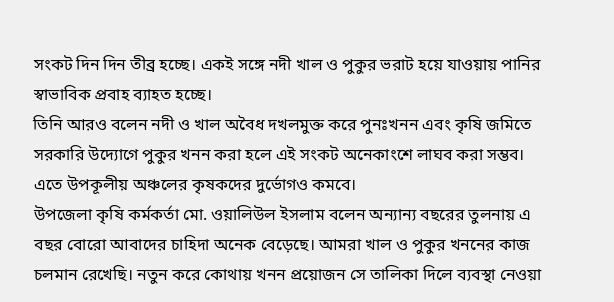সংকট দিন দিন তীব্র হচ্ছে। একই সঙ্গে নদী খাল ও পুকুর ভরাট হয়ে যাওয়ায় পানির স্বাভাবিক প্রবাহ ব্যাহত হচ্ছে।
তিনি আরও বলেন নদী ও খাল অবৈধ দখলমুক্ত করে পুনঃখনন এবং কৃষি জমিতে সরকারি উদ্যোগে পুকুর খনন করা হলে এই সংকট অনেকাংশে লাঘব করা সম্ভব। এতে উপকূলীয় অঞ্চলের কৃষকদের দুর্ভোগও কমবে।
উপজেলা কৃষি কর্মকর্তা মো. ওয়ালিউল ইসলাম বলেন অন্যান্য বছরের তুলনায় এ বছর বোরো আবাদের চাহিদা অনেক বেড়েছে। আমরা খাল ও পুকুর খননের কাজ চলমান রেখেছি। নতুন করে কোথায় খনন প্রয়োজন সে তালিকা দিলে ব্যবস্থা নেওয়া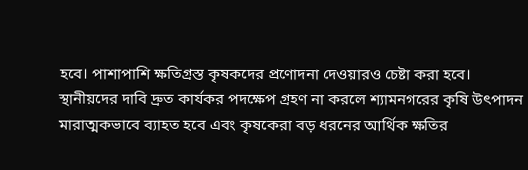হবে। পাশাপাশি ক্ষতিগ্রস্ত কৃষকদের প্রণোদনা দেওয়ারও চেষ্টা করা হবে।
স্থানীয়দের দাবি দ্রুত কার্যকর পদক্ষেপ গ্রহণ না করলে শ্যামনগরের কৃষি উৎপাদন মারাত্মকভাবে ব্যাহত হবে এবং কৃষকেরা বড় ধরনের আর্থিক ক্ষতির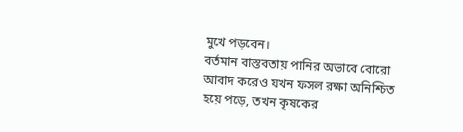মুখে পড়বেন।
বর্তমান বাস্তবতায় পানির অভাবে বোরো আবাদ করেও যখন ফসল রক্ষা অনিশ্চিত হয়ে পড়ে, তখন কৃষকের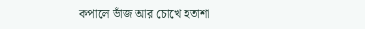কপালে ভাঁজ আর চোখে হতাশা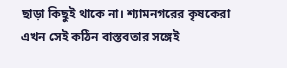ছাড়া কিছুই থাকে না। শ্যামনগরের কৃষকেরা এখন সেই কঠিন বাস্তবতার সঙ্গেই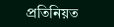প্রতিনিয়ত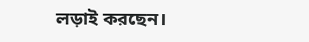লড়াই করছেন।